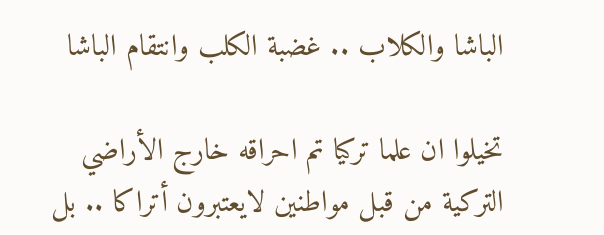الباشا والكلاب .. غضبة الكلب وانتقام الباشا

تخيلوا ان علما تركيا تم احراقه خارج الأراضي التركية من قبل مواطنين لايعتبرون أتراكا .. بل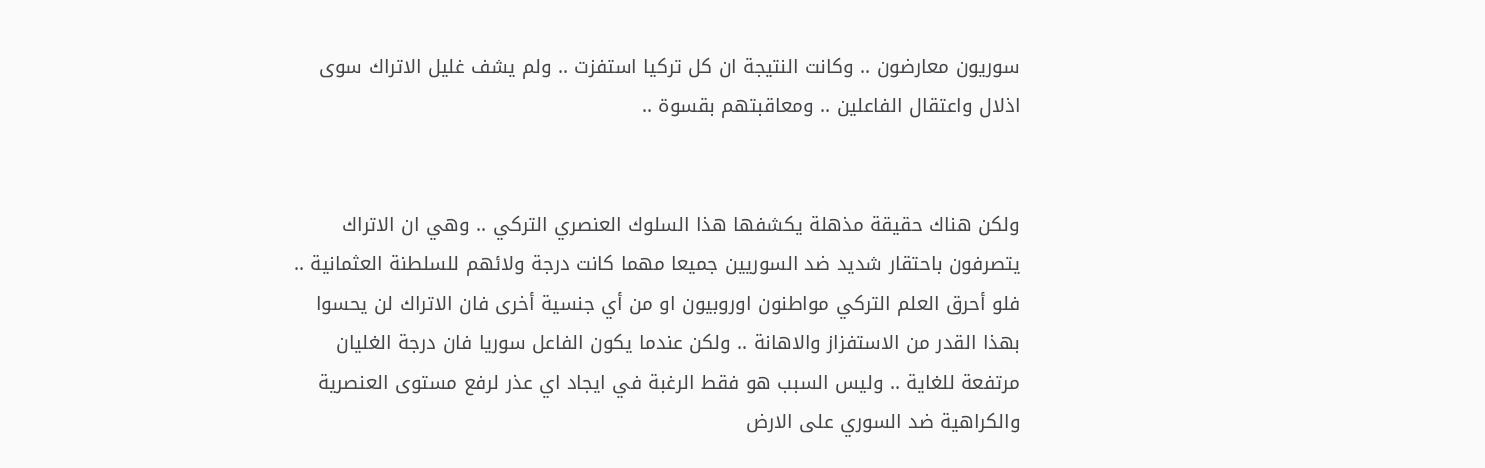سوريون معارضون .. وكانت النتيجة ان كل تركيا استفزت .. ولم يشف غليل الاتراك سوى اذلال واعتقال الفاعلين .. ومعاقبتهم بقسوة ..


ولكن هناك حقيقة مذهلة يكشفها هذا السلوك العنصري التركي .. وهي ان الاتراك يتصرفون باحتقار شديد ضد السوريين جميعا مهما كانت درجة ولائهم للسلطنة العثمانية .. فلو أحرق العلم التركي مواطنون اوروبيون او من أي جنسية أخرى فان الاتراك لن يحسوا بهذا القدر من الاستفزاز والاهانة .. ولكن عندما يكون الفاعل سوريا فان درجة الغليان مرتفعة للغاية .. وليس السبب هو فقط الرغبة في ايجاد اي عذر لرفع مستوى العنصرية والكراهية ضد السوري على الارض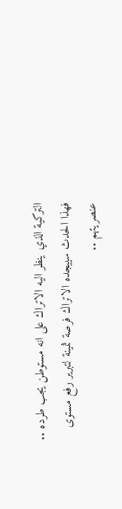التركية الذي ينظر اليه الاتراك على انه مستوطن يجب طرده .. فهذا الحدث سييجده الاتراك فرصة ثمينة لتبرير رفع مستوى عنصريتهم ..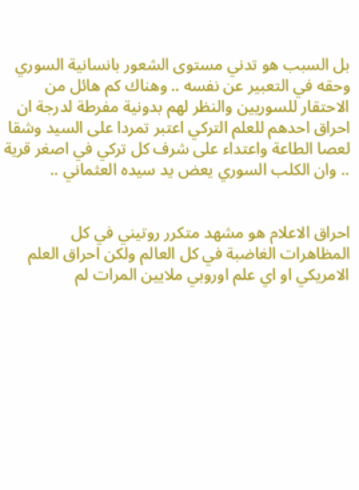بل السبب هو تدني مستوى الشعور بانسانية السوري وحقه في التعبير عن نفسه .. وهناك كم هائل من الاحتقار للسوريين والنظر لهم بدونية مفرطة لدرجة ان احراق احدهم للعلم التركي اعتبر تمردا على السيد وشقا لعصا الطاعة واعتداء على شرف كل تركي في اصغر قرية .. وان الكلب السوري يعض يد سيده العثماني ..


احراق الاعلام هو مشهد متكرر روتيني في كل المظاهرات الغاضبة في كل العالم ولكن احراق العلم الامريكي او اي علم اوروبي ملايين المرات لم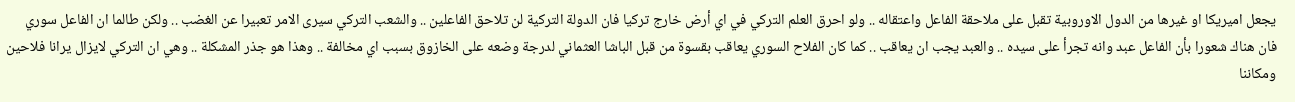يجعل اميريكا او غيرها من الدول الاوروبية تقبل على ملاحقة الفاعل واعتقاله .. ولو احرق العلم التركي في اي أرض خارج تركيا فان الدولة التركية لن تلاحق الفاعلين .. والشعب التركي سيرى الامر تعبيرا عن الغضب .. ولكن طالما ان الفاعل سوري فان هناك شعورا بأن الفاعل عبد وانه تجرأ على سيده .. والعبد يجب ان يعاقب .. كما كان الفلاح السوري يعاقب بقسوة من قبل الباشا العثماني لدرجة وضعه على الخازوق بسبب اي مخالفة .. وهذا هو جذر المشكلة .. وهي ان التركي لايزال يرانا فلاحين ومكاننا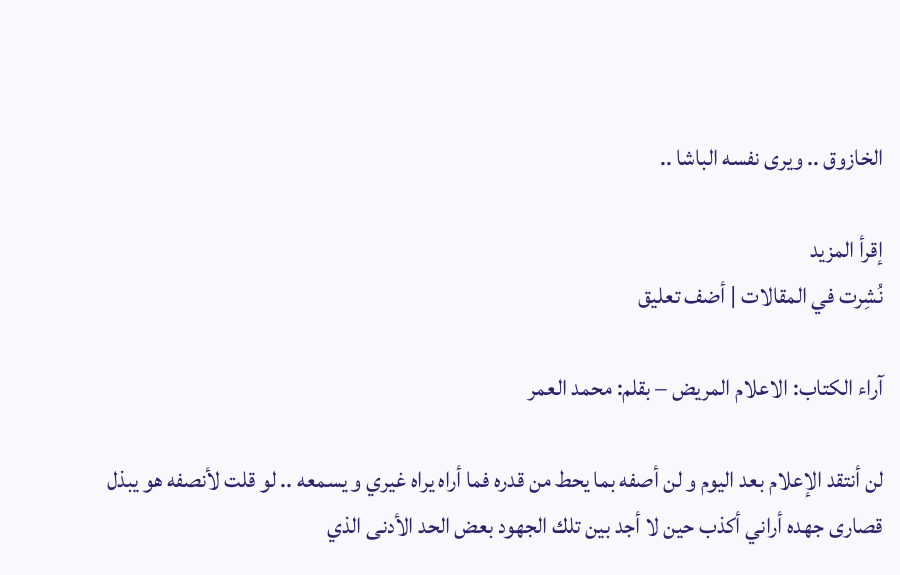الخازوق .. ويرى نفسه الباشا ..

إقرأ المزيد
نُشِرت في المقالات | أضف تعليق

آراء الكتاب: الاعلام المريض – بقلم: محمد العمر

لن أنتقد الإعلام بعد اليوم و لن أصفه بما يحط من قدره فما أراه يراه غيري و يسمعه .. لو قلت لأنصفه هو يبذل قصارى جهده أراني أكذب حين لا أجد بين تلك الجهود بعض الحد الأدنى الذي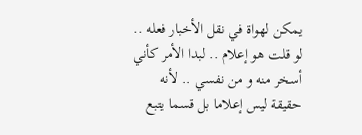يمكن لهواة في نقل الأخبار فعله .. لو قلت هو إعلام .. لبدا الأمر كأني أسخر منه و من نفسي .. لأنه حقيقة ليس إعلاما بل قسما يتبع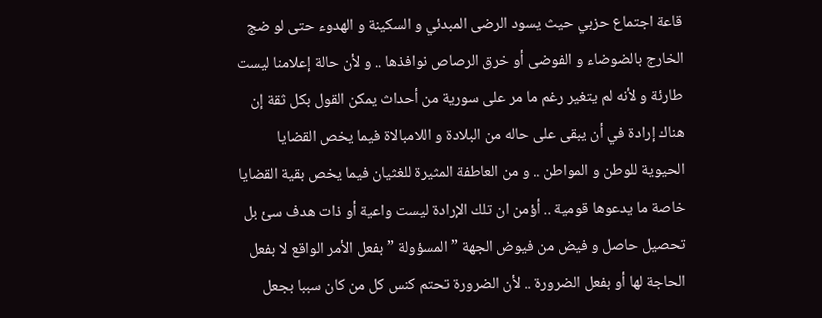قاعة اجتماع حزبي حيث يسود الرضى المبدئي و السكينة و الهدوء حتى لو ضج الخارج بالضوضاء و الفوضى أو خرق الرصاص نوافذها .. و لأن حالة إعلامنا ليست طارئة و لأنه لم يتغير رغم ما مر على سورية من أحداث يمكن القول بكل ثقة إن هناك إرادة في أن يبقى على حاله من البلادة و اللامبالاة فيما يخص القضايا الحيوية للوطن و المواطن .. و من العاطفة المثيرة للغثيان فيما يخص بقية القضايا خاصة ما يدعوها قومية .. أؤمن ان تلك الإرادة ليست واعية أو ذات هدف سئ بل تحصيل حاصل و فيض من فيوض الجهة ” المسؤولة ” بفعل الأمر الواقع لا بفعل الحاجة لها أو بفعل الضرورة .. لأن الضرورة تحتم كنس كل من كان سببا بجعل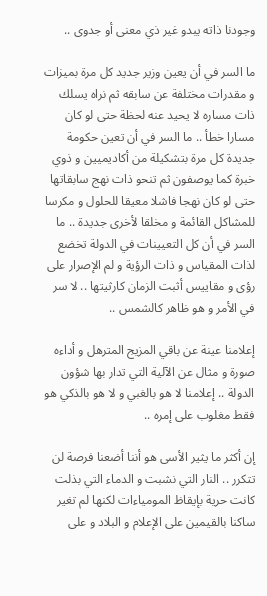وجودنا ذاته يبدو غير ذي معنى أو جدوى ..

ما السر في أن يعين وزير جديد كل مرة بميزات و مقدرات مختلفة عن سابقه ثم نراه يسلك ذات مساره لا يحيد عنه لحظة حتى لو كان مسارا خطأ .. ما السر في أن تعين حكومة جديدة كل مرة بتشكيلة من أكاديميين و ذوي خبرة كما يوصفون ثم تنحو ذات نهج سابقاتها حتى لو كان نهجا فاشلا معيقا للحلول و مكرسا للمشاكل القائمة و مخلقا لأخرى جديدة .. ما السر في أن كل التعيينات في الدولة تخضع لذات المقياس و ذات الرؤية و لم الإصرار على رؤى و مقاييس أثبت الزمان كارثيتها .. لا سر في الأمر و هو ظاهر كالشمس ..

إعلامنا عينة عن باقي المزيج المترهل و أداءه صورة و مثال عن الآلية التي تدار بها شؤون الدولة .. إعلامنا لا هو بالغبي و لا هو بالذكي هو فقط مغلوب على إمره ..

إن أكثر ما يثير الأسى هو أننا أضعنا فرصة لن تتكرر .. النار التي نشبت و الدماء التي بذلت كانت حرية بإيقاظ المومياءات لكنها لم تغير ساكنا بالقيمين على الإعلام و البلاد و على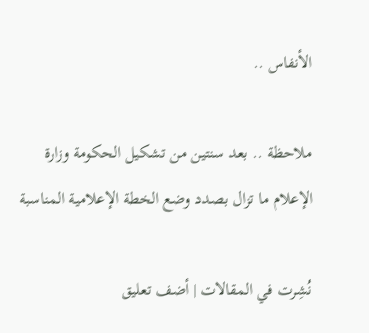الأنفاس ..

ملاحظة .. بعد سنتين من تشكيل الحكومة وزارة الإعلام ما تزال بصدد وضع الخطة الإعلامية المناسبة

نُشِرت في المقالات | أضف تعليق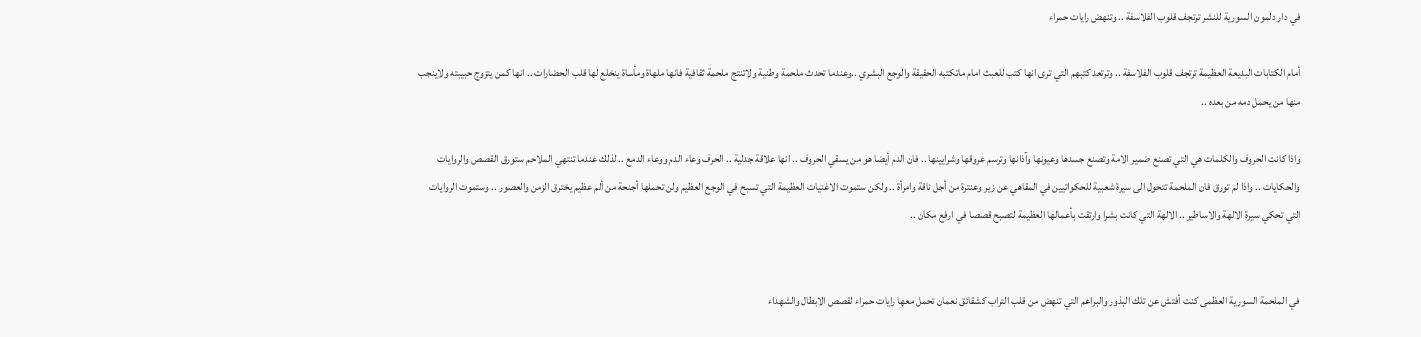في دار دلمون السورية للنشر ترتجف قلوب الفلاسفة .. وتنهض رايات حمراء

أمام الكتابات البديعة العظيمة ترتجف قلوب الفلاسفة .. وترتعد كتبهم التي ترى انها كتب للعبث امام ماتكتبه الحقيقة والوجع البشري ..وعندما تحدث ملحمة وطنية ولاتنتج ملحمة ثقافية فانها ملهاة ومأساة ينخلع لها قلب الحضارات .. انها كمن يتزوج حبيبته ولاينجب منها من يحمل دمه من بعده ..

واذا كانت الحروف والكلمات هي التي تصنع ضمير الامة وتصنع جسدها وعيونها وآذانها وترسم عروقها وشرايينها .. فان الدم أيضا هو من يسقي الحروف .. انها علاقة جدلية .. الحرف وعاء الدم ووعاء الدمع .. لذلك عندما تنتهي الملاحم ستورق القصص والروايات والحكايات .. واذا لم تورق فان الملحمة تتحول الى سيرة شعبية للحكواتيين في المقاهي عن زير وعنترة من أجل ناقة وامرأة .. ولكن ستموت الاغنيات العظيمة التي تسبح في الوجع العظيم ولن تحملها أجنحة من ألم عظيم يخترق الزمن والعصور .. وستموت الروايات التي تحكي سيرة الالهة والاساطير .. الالهة التي كانت بشرا وارتقت بأعمالها العظيمة لتصبح قصصا في ارفع مكان ..


في الملحمة السورية العظمى كنت أفتش عن تلك البذور والبراعم التي تنهض من قلب التراب كشقائق نعمان تحمل معها رايات حمراء لقصص الابطال والشهداء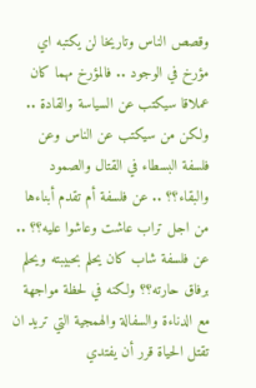وقصص الناس وتاريخا لن يكتبه اي مؤرخ في الوجود .. فالمؤرخ مهما كان عملاقا سيكتب عن السياسة والقادة .. ولكن من سيكتب عن الناس وعن فلسفة البسطاء في القتال والصمود والبقاء؟؟ .. عن فلسفة أم تقدم أبناءها من اجل تراب عاشت وعاشوا عليه؟؟ .. عن فلسفة شاب كان يحلم بحبيبته ويحلم برفاق حارته؟؟ ولكنه في لحظة مواجهة مع الدناءة والسفالة والهمجية التي تريد ان تقتل الحياة قرر أن يفتدي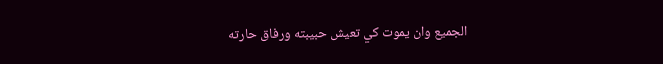الجميع وان يموت كي تعيش حبيبته ورفاق حارته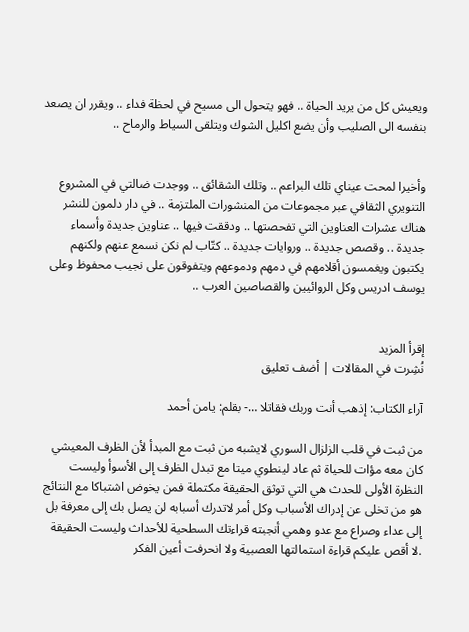ويعيش كل من يريد الحياة .. فهو يتحول الى مسيح في لحظة فداء .. ويقرر ان يصعد بنفسه الى الصليب وأن يضع اكليل الشوك ويتلقى السياط والرماح ..


وأخيرا لمحت عيناي تلك البراعم .. وتلك الشقائق .. ووجدت ضالتي في المشروع التنويري الثقافي عبر مجموعات من المنشورات الملتزمة .. في دار دلمون للنشر هناك عشرات العناوين التي تفحصتها .. ودققت فيها .. عناوين جديدة وأسماء جديدة .. وقصص جديدة .. وروايات جديدة .. كتّاب لم نكن نسمع عنهم ولكنهم يكتبون ويغمسون أقلامهم في دمهم ودموعهم ويتفوقون على نجيب محفوظ وعلى يوسف ادريس وكل الروائيين والقصاصين العرب ..


إقرأ المزيد
نُشِرت في المقالات | أضف تعليق

آراء الكتاب: إذهب أنت وربك فقاتلا …- بقلم: يامن أحمد

من ثبت في قلب الزلزال السوري لايشبه من ثبت مع المبدأ لأن الظرف المعيشي كان معه مؤات للحياة ثم عاد لينطوي ميتا مع تبدل الظرف إلى الأسوأ وليست النظرة الأولى للحدث هي التي توثق الحقيقة مكتملة فمن يخوض اشتباكا مع النتائج هو من تخلى عن إدراك الأسباب وكل أمر لاتدرك أسبابه لن يصل بك إلى معرفة بل إلى عداء وصراع مع عدو وهمي أنجبته قراءتك السطحية للأحداث وليست الحقيقة .لا أقص عليكم قراءة استمالتها العصبية ولا انحرفت أعين الفكر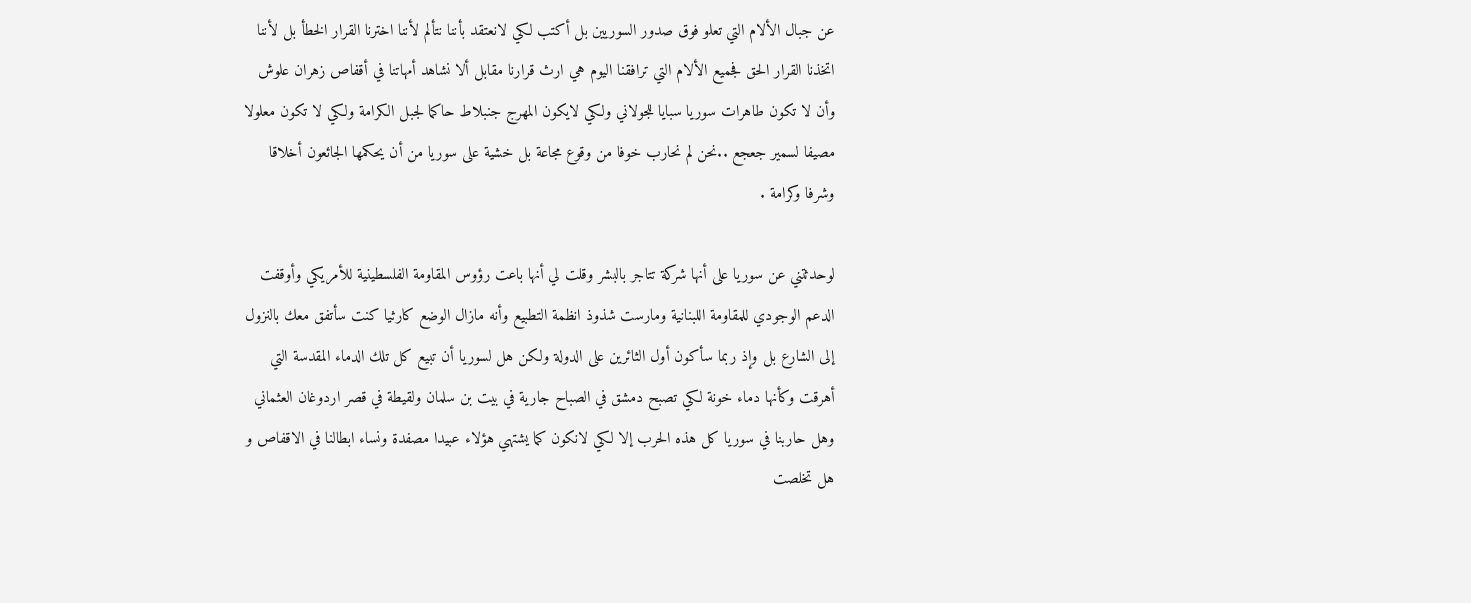عن جبال الألام التي تعلو فوق صدور السوريين بل أكتب لكي لانعتقد بأننا نتألم لأننا اخترنا القرار الخطأ بل لأننا اتخذنا القرار الحق فجميع الألام التي ترافقنا اليوم هي ارث قرارنا مقابل ألا نشاهد أمهاتنا في أقفاص زهران علوش وأن لا تكون طاهرات سوريا سبايا للجولاني ولكي لايكون المهرج جنبلاط حاكما لجبل الكرامة ولكي لا تكون معلولا مصيفا لسمير جعجع ..نحن لم نحارب خوفا من وقوع مجاعة بل خشية على سوريا من أن يحكمها الجائعون أخلاقا وشرفا وكرامة .

لوحدثتني عن سوريا على أنها شركة تتاجر بالبشر وقلت لي أنها باعت رؤوس المقاومة الفلسطينية للأمريكي وأوقفت الدعم الوجودي للمقاومة اللبنانية ومارست شذوذ انظمة التطبيع وأنه مازال الوضع كارثيا كنت سأتفق معك بالنزول إلى الشارع بل وإذ ربما سأكون أول الثائرين على الدولة ولكن هل لسوريا أن تبيع كل تلك الدماء المقدسة التي أهرقت وكأنها دماء خونة لكي تصبح دمشق في الصباح جارية في بيت بن سلمان ولقيطة في قصر اردوغان العثماني وهل حاربنا في سوريا كل هذه الحرب إلا لكي لانكون كما يشتهي هؤلاء عبيدا مصفدة ونساء ابطالنا في الاقفاص و هل تخلصت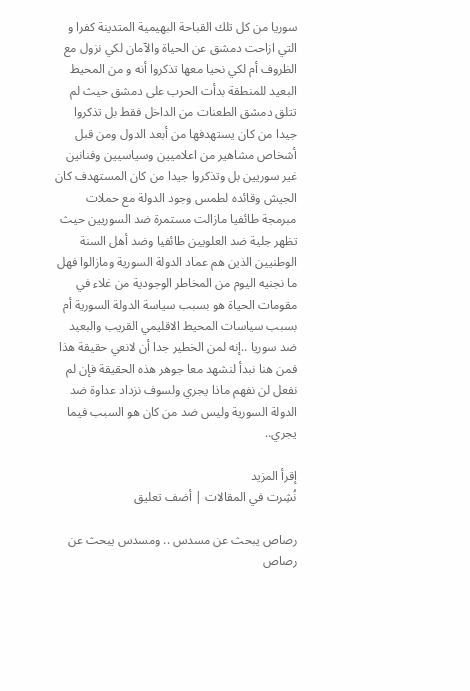سوريا من كل تلك القباحة البهيمية المتدينة كفرا و التي ازاحت دمشق عن الحياة والآمان لكي نزول مع الظروف أم لكي نحيا معها تذكروا أنه و من المحيط البعيد للمنطقة بدأت الحرب على دمشق حيث لم تتلق دمشق الطعنات من الداخل فقط بل تذكروا جيدا من كان يستهدفها من أبعد الدول ومن قبل أشخاص مشاهير من اعلاميين وسياسيين وفنانين غير سوريين بل وتذكروا جيدا من كان المستهدف كان الجيش وقائده لطمس وجود الدولة مع حملات مبرمجة طائفيا مازالت مستمرة ضد السوريين حيث تظهر جلية ضد العلويين طائفيا وضد أهل السنة الوطنيين الذين هم عماد الدولة السورية ومازالوا فهل ما نجنيه اليوم من المخاطر الوجودية من غلاء في مقومات الحياة هو بسبب سياسة الدولة السورية أم بسبب سياسات المحيط الاقليمي القريب والبعيد ضد سوريا ..إنه لمن الخطير جدا أن لانعي حقيقة هذا فمن هنا نبدأ لنشهد معا جوهر هذه الحقيقة فإن لم نفعل لن نفهم ماذا يجري ولسوف نزداد عداوة ضد الدولة السورية وليس ضد من كان هو السبب فيما يجري..

إقرأ المزيد
نُشِرت في المقالات | أضف تعليق

رصاص يبحث عن مسدس .. ومسدس يبحث عن رصاص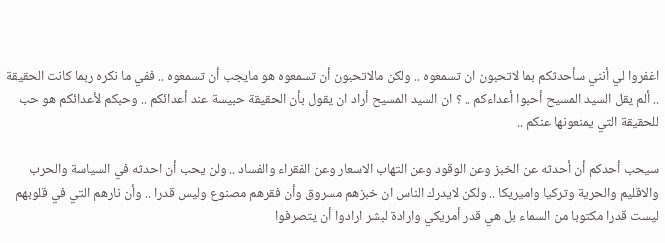اغفروا لي أنني سأحدثكم بما لاتحبون ان تسمعوه .. ولكن مالاتحبون أن تسمعوه هو مايجب أن تسمعوه .. ففي ما نكره ربما كانت الحقيقة .. ألم يقل السيد المسيح أحبوا أعداءكم .. ؟ ان السيد المسيح أراد ان يقول بأن الحقيقة حبيسة عند أعدائكم .. وحبكم لأعدائكم هو حب للحقيقة التي يمنعونها عنكم ..

سيحب أحدكم أن أحدثه عن الخبز وعن الوقود وعن التهاب الاسعار وعن الفقراء والفساد .. ولن يحب أن احدثه في السياسة والحرب والاقليم والحرية وتركيا واميريكا .. ولكن لايدرك الناس ان خبزهم مسروق وأن فقرهم مصنوع وليس قدرا .. وأن نارهم التي في قلوبهم ليست قدرا مكتوبا من السماء بل هي قدر أمريكي وارادة لبشر ارادوا أن يتصرفوا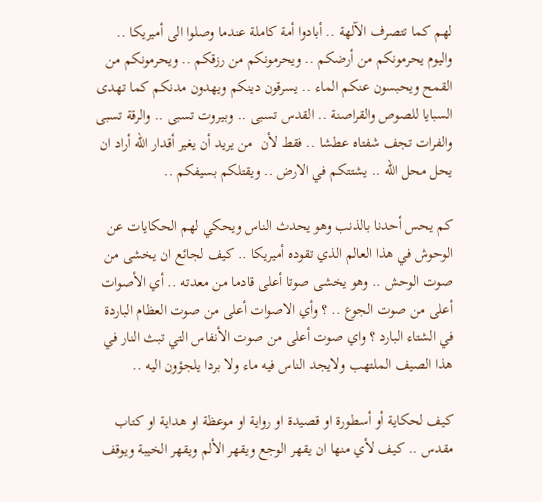لهم كما تتصرف الآلهة .. أبادوا أمة كاملة عندما وصلوا الى أميريكا .. واليوم يحرمونكم من أرضكم .. ويحرمونكم من رزقكم .. ويحرمونكم من القمح ويحبسون عنكم الماء .. يسرقون دينكم ويهدون مدنكم كما تهدى السبايا للصوص والقراصنة .. القدس تسبى .. وبيروت تسبى .. والرقة تسبى والفرات تجف شفتاه عطشا .. فقط لأن  من يريد أن يغير أقدار الله أراد ان يحل محل الله .. يشتتكم في الارض .. ويقتلكم بسيفكم ..

كم يحس أحدنا بالذنب وهو يحدث الناس ويحكي لهم الحكايات عن الوحوش في هذا العالم الذي تقوده أميريكا .. كيف لجائع ان يخشى من صوت الوحش .. وهو يخشى صوتا أعلى قادما من معدته .. أي الأصوات أعلى من صوت الجوع .. ؟ وأي الاصوات أعلى من صوت العظام الباردة في الشتاء البارد ؟ واي صوت أعلى من صوت الأنفاس التي تبث النار في هذا الصيف الملتهب ولايجد الناس فيه ماء ولا بردا يلجؤون اليه ..

كيف لحكاية أو أسطورة او قصيدة او رواية او موعظة او هداية او كتاب مقدس .. كيف لأي منها ان يقهر الوجع ويقهر الألم ويقهر الخيبة ويوقف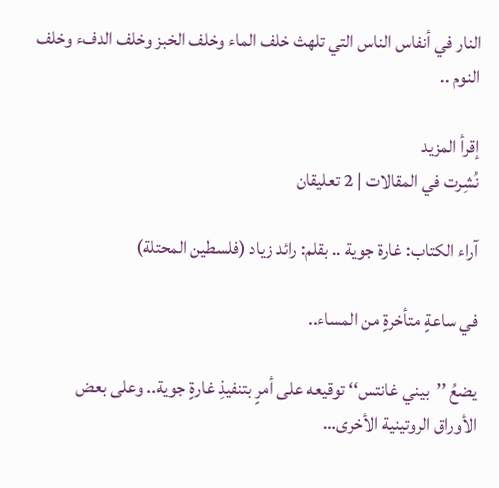النار في أنفاس الناس التي تلهث خلف الماء وخلف الخبز وخلف الدفء وخلف النوم ..

إقرأ المزيد
نُشِرت في المقالات | 2 تعليقان

آراء الكتاب: غارة جوية .. بقلم: رائد زياد (فلسطين المحتلة)

في ساعةٍ متأخرةٍ من المساء..

يضعُ ’’بيني غانتس‘‘ توقيعه على أمرٍ بتنفيذِ غارةٍ جوية.. وعلى بعض الأوراق الروتينية الأخرى…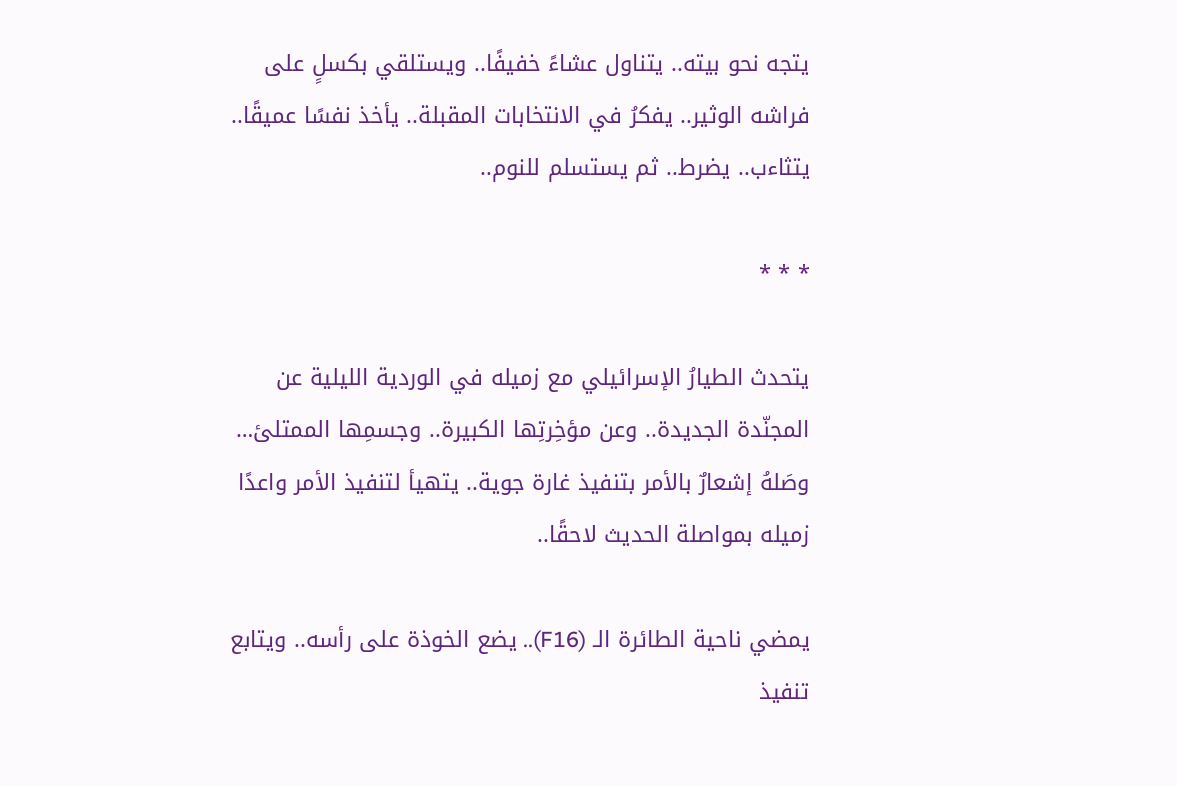يتجه نحو بيته.. يتناول عشاءً خفيفًا.. ويستلقي بكسلٍ على فراشه الوثير.. يفكرُ في الانتخابات المقبلة.. يأخذ نفسًا عميقًا.. يتثاءب.. يضرط.. ثم يستسلم للنوم..

* * *

يتحدث الطيارُ الإسرائيلي مع زميله في الوردية الليلية عن المجنّدة الجديدة.. وعن مؤخِرتِها الكبيرة.. وجسمِها الممتلئ… وصَلهُ إشعارٌ بالأمر بتنفيذ غارة جوية.. يتهيأ لتنفيذ الأمر واعدًا زميله بمواصلة الحديث لاحقًا..

يمضي ناحية الطائرة الـ (F16).. يضع الخوذة على رأسه.. ويتابع تنفيذ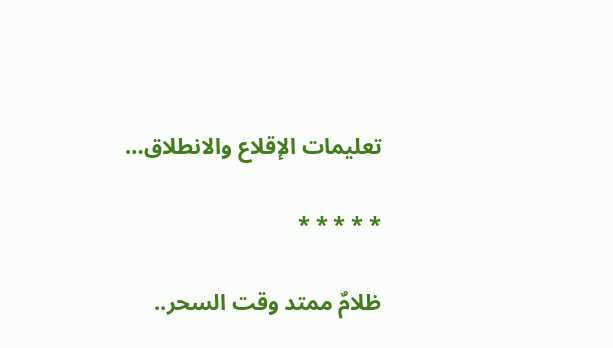تعليمات الإقلاع والانطلاق…

* * * * *

ظلامٌ ممتد وقت السحر..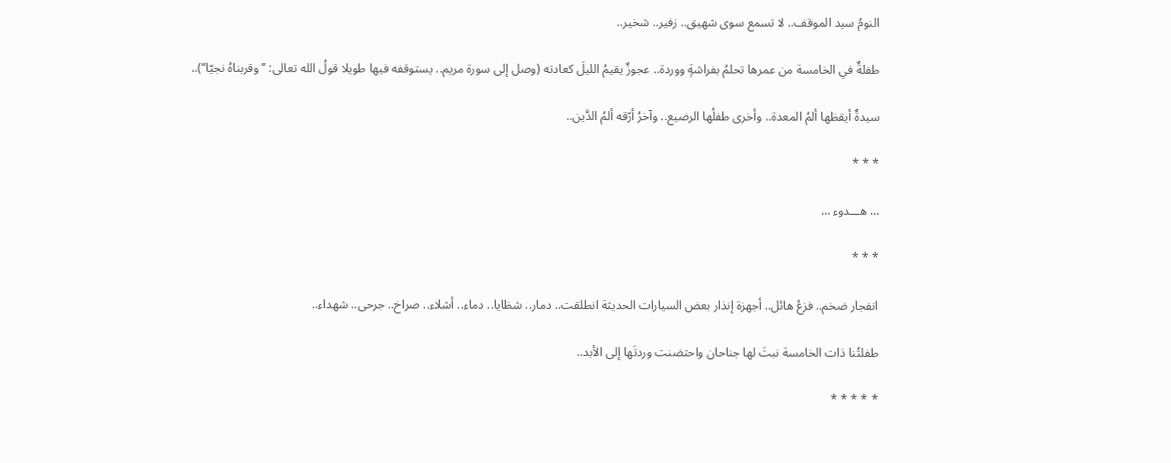النومُ سيد الموقف.. لا تسمع سوى شهيق.. زفير.. شخير..

طفلةٌ في الخامسة من عمرها تحلمُ بفراشةٍ ووردة.. عجوزٌ يقيمُ الليلَ كعادته (وصل إلى سورة مريم.. يستوقفه فيها طويلا قولُ الله تعالى: ’’وقربناهُ نجيّا‘‘)..

سيدةٌ أيقظها ألمُ المعدة.. وأخرى طفلُها الرضيع.. وآخرُ أرّقه ألمُ الدَّين..

* * *

… هـــدوء …

* * *

انفجار ضخم.. فزعُ هائل.. أجهزة إنذار بعض السيارات الحديثة انطلقت.. دمار.. شظايا.. دماء.. أشلاء.. صراخ.. جرحى.. شهداء..

طفلتُنا ذات الخامسة نبتَ لها جناحان واحتضنت وردتَها إلى الأبد..

* * * * *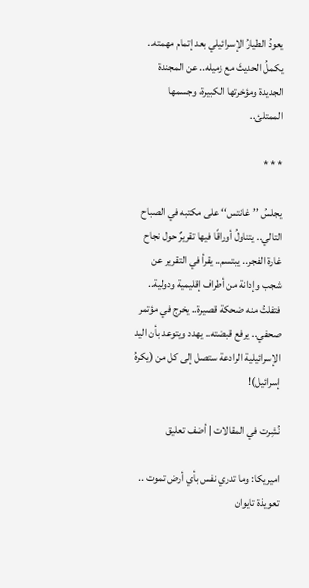يعودُ الطيارُ الإسرائيلي بعد إتمام مهمته.. يكملُ الحديثَ مع زميله.. عن المجندة الجديدة ومؤخرتها الكبيرة، وجسمها الممتلئ..

* * *

يجلسُ ’’غانتس‘‘ على مكتبه في الصباح التالي.. يتناولُ أوراقًا فيها تقريرٌ حول نجاح غارة الفجر.. يبتسم.. يقرأ في التقرير عن شجب وإدانة من أطراف إقليمية ودولية.. فتفلتُ منه ضحكة قصيرة.. يخرج في مؤتمر صحفي.. يرفع قبضته.. يهدد ويتوعد بأن اليد الإسرائيلية الرادعة ستصل إلى كل من (يكرهُ إسرائيل)!

نُشِرت في المقالات | أضف تعليق

اميريكا: وما تدري نفس بأي أرض تموت .. تعويذة تايوان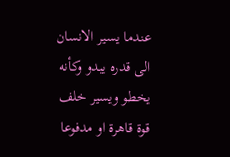عندما يسير الانسان الى قدره يبدو وكأنه يخطو ويسير خلف قوة قاهرة او مدفوعا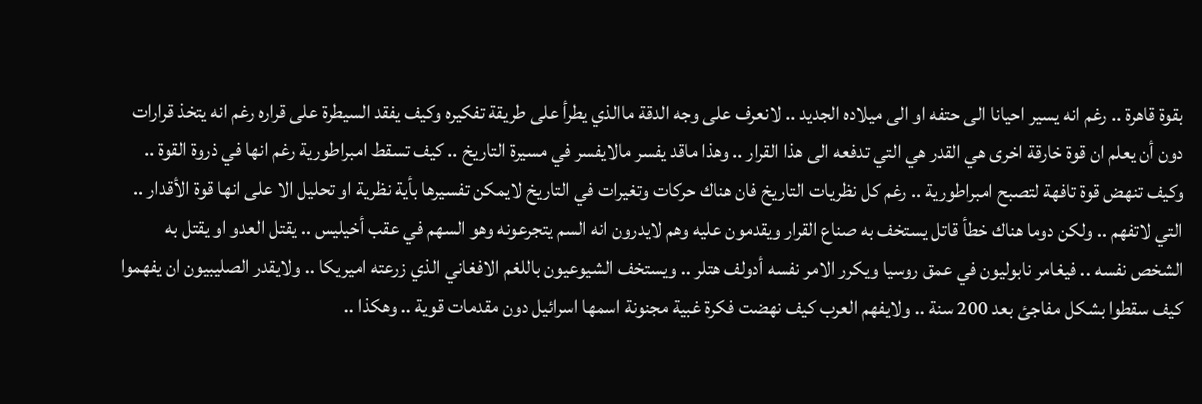بقوة قاهرة .. رغم انه يسير احيانا الى حتفه او الى ميلاده الجديد .. لانعرف على وجه الدقة ماالذي يطرأ على طريقة تفكيره وكيف يفقد السيطرة على قراره رغم انه يتخذ قرارات دون أن يعلم ان قوة خارقة اخرى هي القدر هي التي تدفعه الى هذا القرار .. وهذا ماقد يفسر مالايفسر في مسيرة التاريخ .. كيف تسقط امبراطورية رغم انها في ذروة القوة .. وكيف تنهض قوة تافهة لتصبح امبراطورية .. رغم كل نظريات التاريخ فان هناك حركات وتغيرات في التاريخ لايمكن تفسيرها بأية نظرية او تحليل الا على انها قوة الأقدار .. التي لاتفهم .. ولكن دوما هناك خطأ قاتل يستخف به صناع القرار ويقدمون عليه وهم لايدرون انه السم يتجرعونه وهو السهم في عقب أخيليس .. يقتل العدو او يقتل به الشخص نفسه .. فيغامر نابوليون في عمق روسيا ويكرر الامر نفسه أدولف هتلر .. ويستخف الشيوعيون باللغم الافغاني الذي زرعته اميريكا .. ولايقدر الصليبيون ان يفهموا كيف سقطوا بشكل مفاجئ بعد 200 سنة .. ولايفهم العرب كيف نهضت فكرة غبية مجنونة اسمها اسرائيل دون مقدمات قوية .. وهكذا ..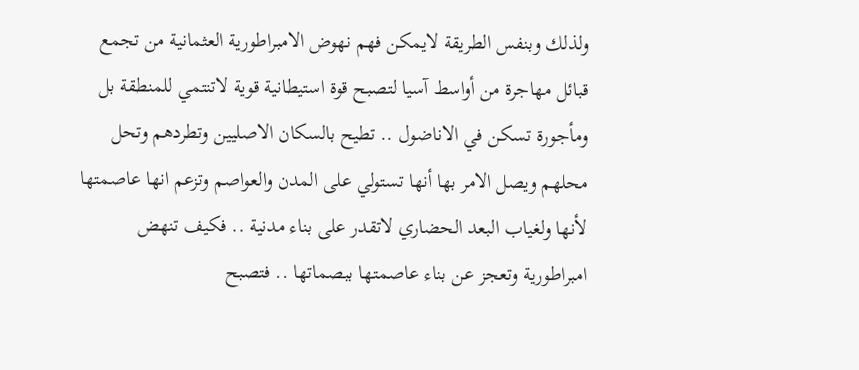ولذلك وبنفس الطريقة لايمكن فهم نهوض الامبراطورية العثمانية من تجمع قبائل مهاجرة من أواسط آسيا لتصبح قوة استيطانية قوية لاتنتمي للمنطقة بل ومأجورة تسكن في الاناضول .. تطيح بالسكان الاصليين وتطردهم وتحل محلهم ويصل الامر بها أنها تستولي على المدن والعواصم وتزعم انها عاصمتها لأنها ولغياب البعد الحضاري لاتقدر على بناء مدنية .. فكيف تنهض امبراطورية وتعجز عن بناء عاصمتها ببصماتها .. فتصبح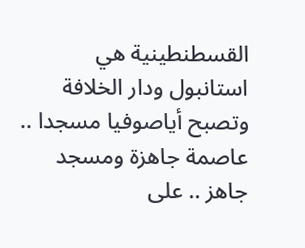القسطنطينية هي استانبول ودار الخلافة وتصبح أياصوفيا مسجدا .. عاصمة جاهزة ومسجد جاهز .. على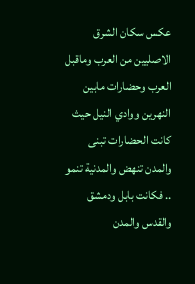عكس سكان الشرق الاصليين من العرب وماقبل العرب وحضارات مابين النهرين ووادي النيل حيث كانت الحضارات تبنى والمدن تنهض والمدنية تنمو .. فكانت بابل ودمشق والقدس والمدن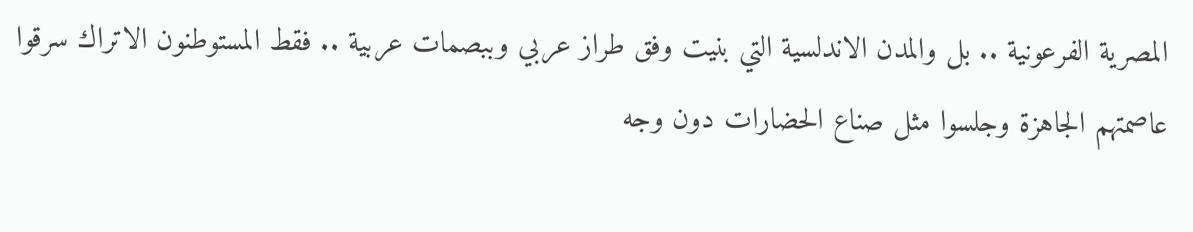المصرية الفرعونية .. بل والمدن الاندلسية التي بنيت وفق طراز عربي وببصمات عربية .. فقط المستوطنون الاتراك سرقوا عاصمتهم الجاهزة وجلسوا مثل صناع الحضارات دون وجه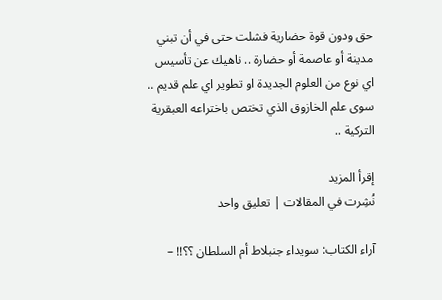حق ودون قوة حضارية فشلت حتى في أن تبني مدينة أو عاصمة أو حضارة .. ناهيك عن تأسيس اي نوع من العلوم الجديدة او تطوير اي علم قديم .. سوى علم الخازوق الذي تختص باختراعه العبقرية التركية ..

إقرأ المزيد
نُشِرت في المقالات | تعليق واحد

آراء الكتاب: سويداء جنبلاط أم السلطان ؟؟!! –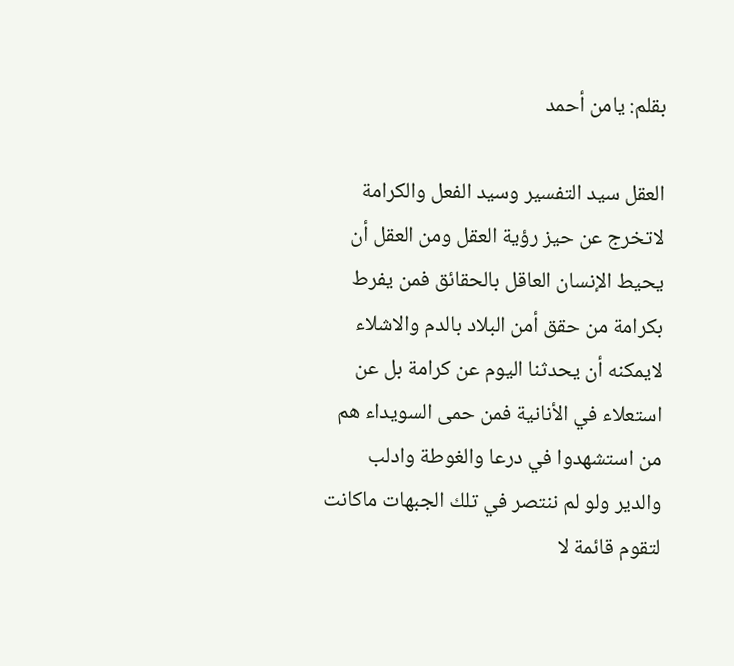بقلم: يامن أحمد

العقل سيد التفسير وسيد الفعل والكرامة لاتخرج عن حيز رؤية العقل ومن العقل أن يحيط الإنسان العاقل بالحقائق فمن يفرط بكرامة من حقق أمن البلاد بالدم والاشلاء لايمكنه أن يحدثنا اليوم عن كرامة بل عن استعلاء في الأنانية فمن حمى السويداء هم من استشهدوا في درعا والغوطة وادلب والدير ولو لم ننتصر في تلك الجبهات ماكانت لتقوم قائمة لا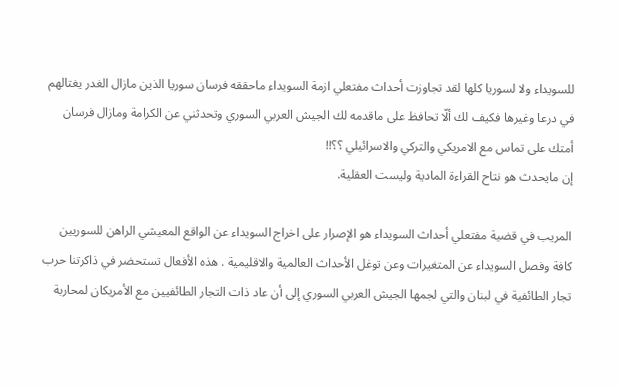للسويداء ولا لسوريا كلها لقد تجاوزت أحداث مفتعلي ازمة السويداء ماحققه فرسان سوريا الذين مازال الغدر يغتالهم في درعا وغيرها فكيف لك ألّا تحافظ على ماقدمه لك الجيش العربي السوري وتحدثني عن الكرامة ومازال فرسان أمتك على تماس مع الامريكي والتركي والاسرائيلي ؟؟!!
إن مايحدث هو نتاح القراءة المادية وليست العقلية.

المريب في قضية مفتعلي أحداث السويداء هو الإصرار على اخراج السويداء عن الواقع المعيشي الراهن للسوريين كافة وفصل السويداء عن المتغيرات وعن توغل الأحداث العالمية والاقليمية . هذه الأفعال تستحضر في ذاكرتنا حرب تجار الطائفية في لبنان والتي لجمها الجيش العربي السوري إلى أن عاد ذات التجار الطائفيين مع الأمريكان لمحاربة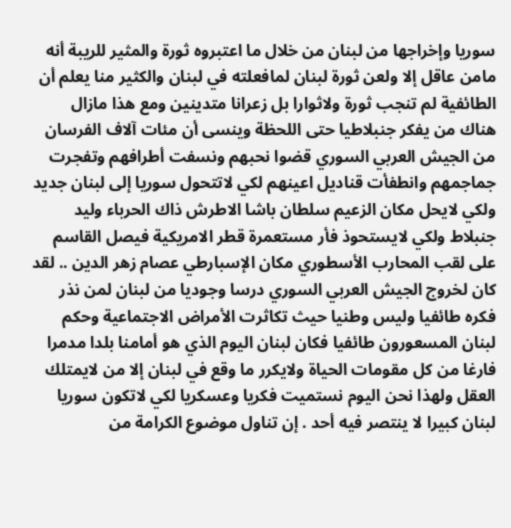سوريا وإخراجها من لبنان من خلال ما اعتبروه ثورة والمثير للريبة أنه مامن عاقل إلا ولعن ثورة لبنان لمافعلته في لبنان والكثير منا يعلم أن الطائفية لم تنجب ثورة ولاثوارا بل زعرانا متدينين ومع هذا مازال هناك من يفكر جنبلاطيا حتى اللحظة وينسى أن مئات آلاف الفرسان من الجيش العربي السوري قضوا نحبهم ونسفت أطرافهم وتفجرت جماجمهم وانطفأت قناديل اعينهم لكي لاتتحول سوريا إلى لبنان جديد ولكي لايحل مكان الزعيم سلطان باشا الاطرش ذاك الحرباء وليد جنبلاط ولكي لايستحوذ فأر مستعمرة قطر الامريكية فيصل القاسم على لقب المحارب الأسطوري مكان الإسبارطي عصام زهر الدين .. لقد كان لخروج الجيش العربي السوري درسا وجوديا من لبنان لمن نذر فكره طائفيا وليس وطنيا حيث تكاثرت الأمراض الاجتماعية وحكم لبنان المسعورون طائفيا فكان لبنان اليوم الذي هو أمامنا بلدا مدمرا فارغا من كل مقومات الحياة ولايكرر ما وقع في لبنان إلا من لايمتلك العقل ولهذا نحن اليوم نستميت فكريا وعسكريا لكي لاتكون سوريا لبنان كبيرا لا ينتصر فيه أحد . إن تناول موضوع الكرامة من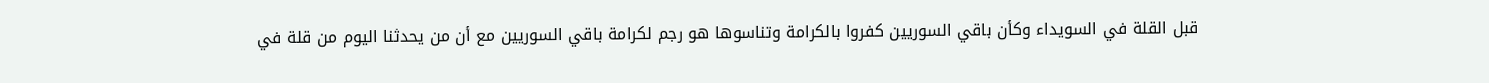قبل القلة في السويداء وكأن باقي السوريين كفروا بالكرامة وتناسوها هو رجم لكرامة باقي السوريين مع أن من يحدثنا اليوم من قلة في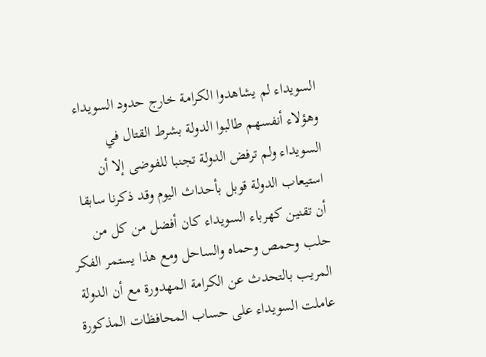السويداء لم يشاهدوا الكرامة خارج حدود السويداء وهؤلاء أنفسهم طالبوا الدولة بشرط القتال في السويداء ولم ترفض الدولة تجنبا للفوضى إلا أن استيعاب الدولة قوبل بأحداث اليوم وقد ذكرنا سابقا أن تقنين كهرباء السويداء كان أفضل من كل من حلب وحمص وحماه والساحل ومع هذا يستمر الفكر المريب بالتحدث عن الكرامة المهدورة مع أن الدولة عاملت السويداء على حساب المحافظات المذكورة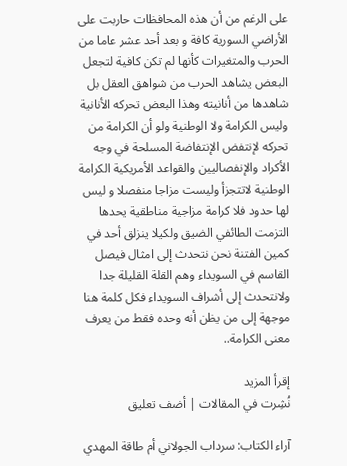على الرغم من أن هذه المحافظات حاربت على الأراضي السورية كافة و بعد أحد عشر عاما من الحرب والمتغيرات كأنها لم تكن كافية لتجعل البعض يشاهد الحرب من شواهق العقل بل شاهدها من أنانيته وهذا البعض تحركه الأنانية وليس الكرامة ولا الوطنية ولو أن الكرامة من تحركه لإنتفض الإنتفاضة المسلحة في وجه الأكراد والإنفصاليين والقواعد الأمريكية الكرامة الوطنية لاتتجزأ وليست مزاجا منفصلا و ليس لها حدود فلا كرامة مزاجية مناطقية يحدها التزمت الطائفي الضيق ولكيلا ينزلق أحد في كمين الفتنة نحن نتحدث إلى امثال فيصل القاسم في السويداء وهم القلة القليلة جدا ولانتحدث إلى أشراف السويداء فكل كلمة هنا موجهة إلى من يظن أنه وحده فقط من يعرف معنى الكرامة..

إقرأ المزيد
نُشِرت في المقالات | أضف تعليق

آراء الكتاب: سرداب الجولاني أم طاقة المهدي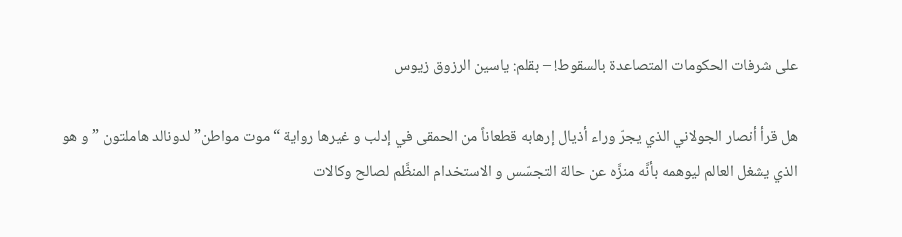على شرفات الحكومات المتصاعدة بالسقوط! – بقلم: ياسين الرزوق زيوس

هل قرأ أنصار الجولاني الذي يجرّ وراء أذيال إرهابه قطعاناً من الحمقى في إدلب و غيرها رواية “موت مواطن” لدونالد هاملتون ” و هو الذي يشغل العالم ليوهمه بأنَّه منزَّه عن حالة التجسّس و الاستخدام المنظَّم لصالح وكالات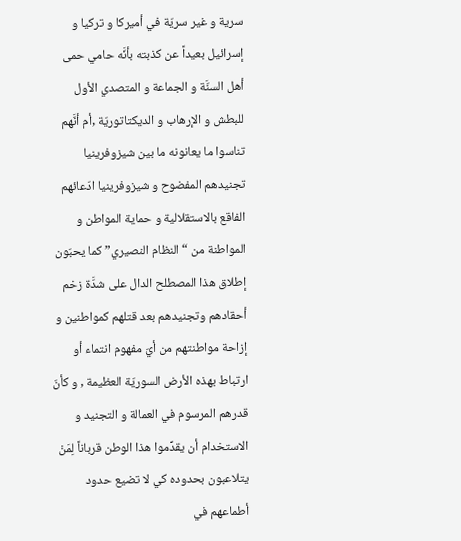سرية و غير سريّة في أميركا و تركيا و إسرائيل بعيداً عن كذبته بأنَّه حامي حمى أهل السنَّة و الجماعة و المتصدي الأول للبطش و الإرهاب و الديكتاتوريّة ,أم أنَّهم تناسوا ما يعانونه ما بين شيزوفرينيا تجنيدهم المفضوح و شيزوفرينيا ادّعائهم الفاقع بالاستقلالية و حماية المواطن و المواطنة من “النظام النصيري” كما يحبّون إطلاق هذا المصطلح الدال على شدَّة زخم أحقادهم وتجنيدهم بعد قتلهم كمواطنين و إزاحة مواطنتهم من أيّ مفهوم انتماء أو ارتباط بهذه الأرض السوريّة العظيمة , و كأنّ قدرهم المرسوم في العمالة و التجنيد و الاستخدام أن يقدِّموا هذا الوطن قرباناً لِمَنْ يتلاعبون بحدوده كي لا تضيع حدود أطماعهم في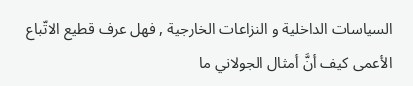السياسات الداخلية و النزاعات الخارجية , فهل عرف قطيع الاتّباع الأعمى كيف أنَّ أمثال الجولاني ما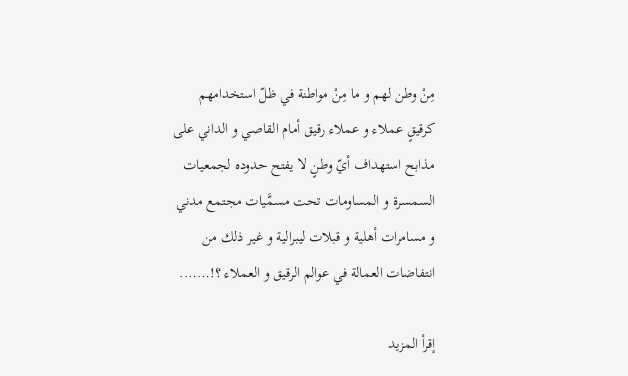مِنْ وطن لهم و ما مِنْ مواطنة في ظلّ استخدامهم كرقيقٍ عملاء و عملاء رقيق أمام القاصي و الداني على مذابح استهداف أيّ وطنٍ لا يفتح حدوده لجمعيات السمسرة و المساومات تحت مسمَّيات مجتمع مدني و مسامرات أهلية و قبلات ليبرالية و غير ذلك من انتفاضات العمالة في عوالم الرقيق و العملاء ؟!…….

إقرأ المزيد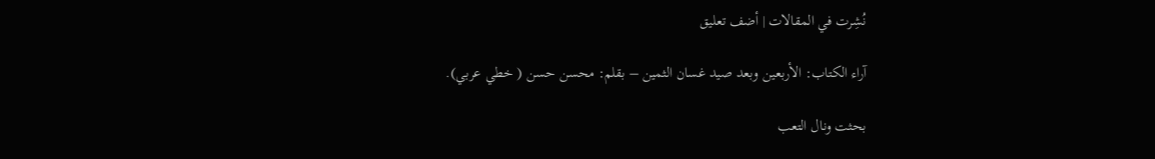نُشِرت في المقالات | أضف تعليق

آراء الكتاب: الأربعين وبعد صيد غسان الثمين – بقلم: محسن حسن ( خطي عربي).

بحثت ونال التعب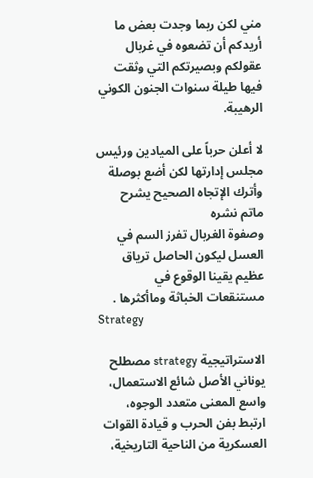مني لكن ربما وجدت بعض ما أريدكم أن تضعوه في غربال عقولكم وبصيرتكم التي وثقت فيها طيلة سنوات الجنون الكوني الرهيبة.

لا أعلن حرباً على الميادين ورئيس مجلس إدارتها لكن أضع بوصلة وأترك الإتجاه الصحيح يشرح ماتم نشره
وصفوة الغربال تفرز السم في العسل ليكون الحاصل ترياق عظيم يقينا الوقوع في مستنقعات الخباثة وماأكثرها .
Strategy

الاستراتيجية strategy مصطلح يوناني الأصل شائع الاستعمال، واسع المعنى متعدد الوجوه، ارتبط بفن الحرب و قيادة القوات العسكرية من الناحية التاريخية،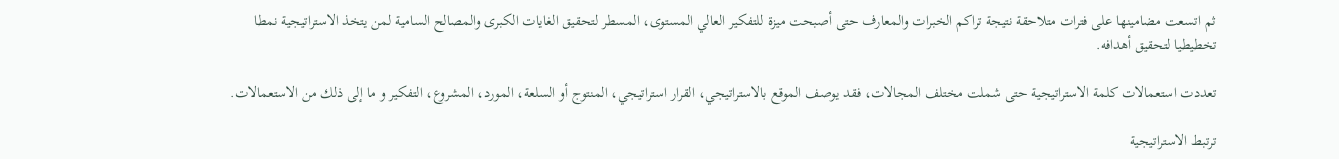ثم اتسعت مضامينها على فترات متلاحقة نتيجة تراكم الخبرات والمعارف حتى أصبحت ميزة للتفكير العالي المستوى، المسطر لتحقيق الغايات الكبرى والمصالح السامية لمن يتخذ الاستراتيجية نمطا تخطيطيا لتحقيق أهدافه.

تعددت استعمالات كلمة الاستراتيجية حتى شملت مختلف المجالات، فقد يوصف الموقع بالاستراتيجي، القرار استراتيجي، المنتوج أو السلعة، المورد، المشروع، التفكير و ما إلى ذلك من الاستعمالات.

ترتبط الاستراتيجية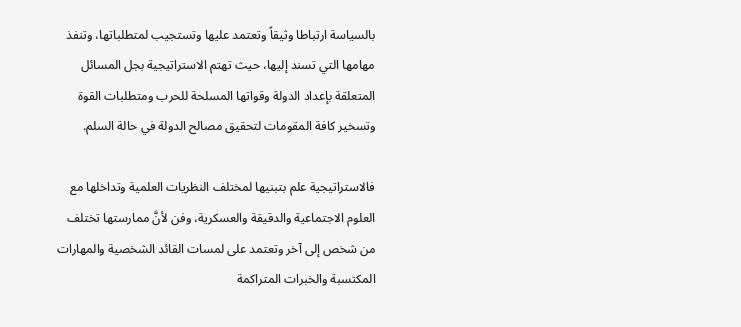بالسياسة ارتباطا وثيقاً وتعتمد عليها وتستجيب لمتطلباتها، وتنفذ مهامها التي تسند إليها، حيث تهتم الاستراتيجية بجل المسائل المتعلقة بإعداد الدولة وقواتها المسلحة للحرب ومتطلبات القوة وتسخير كافة المقومات لتحقيق مصالح الدولة في حالة السلم.

فالاستراتيجية علم بتبنيها لمختلف النظريات العلمية وتداخلها مع العلوم الاجتماعية والدقيقة والعسكرية، وفن لأنَّ ممارستها تختلف من شخص إلى آخر وتعتمد على لمسات القائد الشخصية والمهارات المكتسبة والخبرات المتراكمة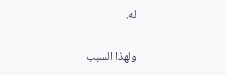له.

ولهذا السبب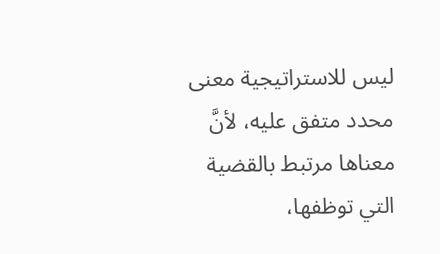ليس للاستراتيجية معنى محدد متفق عليه، لأنَّ معناها مرتبط بالقضية التي توظفها،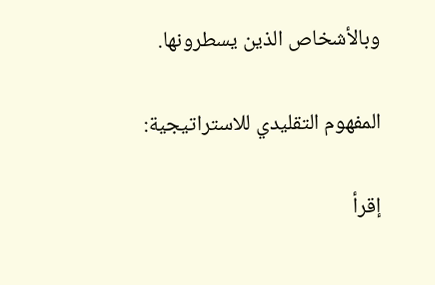وبالأشخاص الذين يسطرونها.

المفهوم التقليدي للاستراتيجية:

إقرأ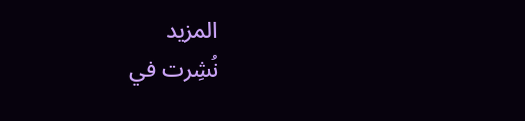المزيد
نُشِرت في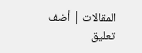المقالات | أضف تعليق